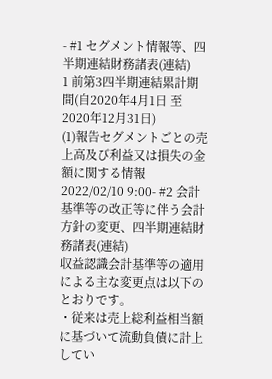- #1 セグメント情報等、四半期連結財務諸表(連結)
1 前第3四半期連結累計期間(自2020年4月1日 至2020年12月31日)
(1)報告セグメントごとの売上高及び利益又は損失の金額に関する情報
2022/02/10 9:00- #2 会計基準等の改正等に伴う会計方針の変更、四半期連結財務諸表(連結)
収益認識会計基準等の適用による主な変更点は以下のとおりです。
・従来は売上総利益相当額に基づいて流動負債に計上してい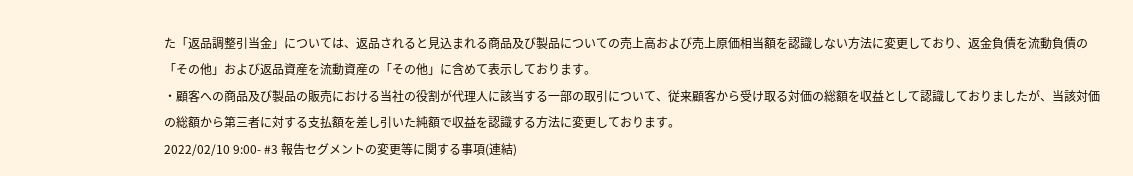た「返品調整引当金」については、返品されると見込まれる商品及び製品についての売上高および売上原価相当額を認識しない方法に変更しており、返金負債を流動負債の「その他」および返品資産を流動資産の「その他」に含めて表示しております。
・顧客への商品及び製品の販売における当社の役割が代理人に該当する一部の取引について、従来顧客から受け取る対価の総額を収益として認識しておりましたが、当該対価の総額から第三者に対する支払額を差し引いた純額で収益を認識する方法に変更しております。
2022/02/10 9:00- #3 報告セグメントの変更等に関する事項(連結)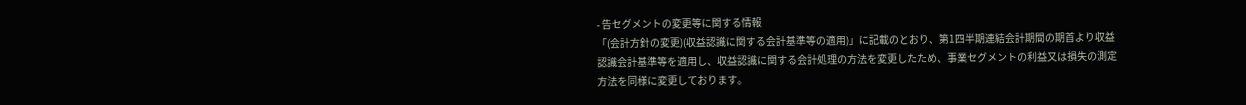- 告セグメントの変更等に関する情報
「(会計方針の変更)(収益認識に関する会計基準等の適用)」に記載のとおり、第1四半期連結会計期間の期首より収益認識会計基準等を適用し、収益認識に関する会計処理の方法を変更したため、事業セグメントの利益又は損失の測定方法を同様に変更しております。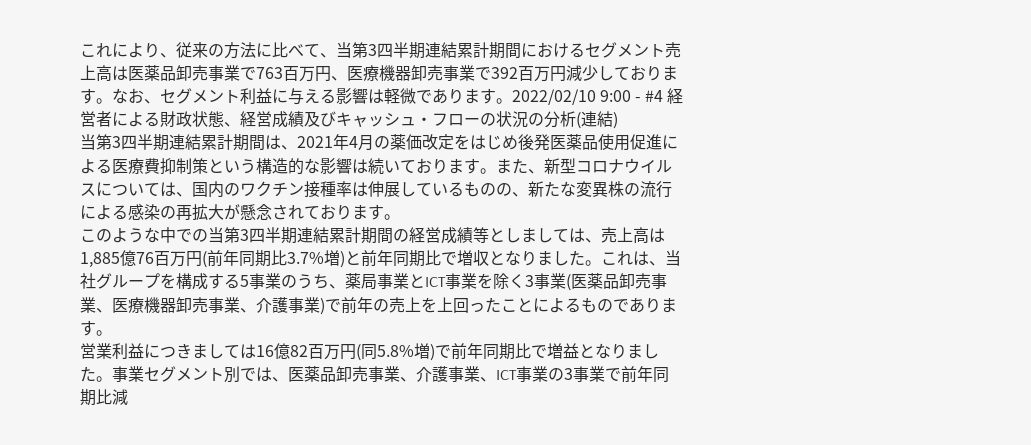これにより、従来の方法に比べて、当第3四半期連結累計期間におけるセグメント売上高は医薬品卸売事業で763百万円、医療機器卸売事業で392百万円減少しております。なお、セグメント利益に与える影響は軽微であります。2022/02/10 9:00 - #4 経営者による財政状態、経営成績及びキャッシュ・フローの状況の分析(連結)
当第3四半期連結累計期間は、2021年4月の薬価改定をはじめ後発医薬品使用促進による医療費抑制策という構造的な影響は続いております。また、新型コロナウイルスについては、国内のワクチン接種率は伸展しているものの、新たな変異株の流行による感染の再拡大が懸念されております。
このような中での当第3四半期連結累計期間の経営成績等としましては、売上高は1,885億76百万円(前年同期比3.7%増)と前年同期比で増収となりました。これは、当社グループを構成する5事業のうち、薬局事業とICT事業を除く3事業(医薬品卸売事業、医療機器卸売事業、介護事業)で前年の売上を上回ったことによるものであります。
営業利益につきましては16億82百万円(同5.8%増)で前年同期比で増益となりました。事業セグメント別では、医薬品卸売事業、介護事業、ICT事業の3事業で前年同期比減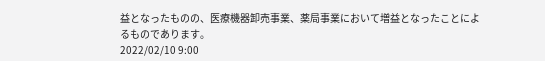益となったものの、医療機器卸売事業、薬局事業において増益となったことによるものであります。
2022/02/10 9:00